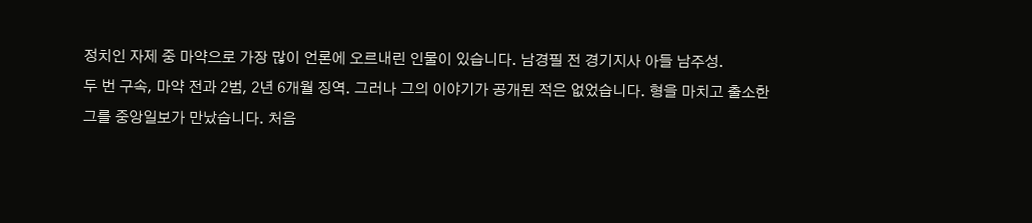정치인 자제 중 마약으로 가장 많이 언론에 오르내린 인물이 있습니다. 남경필 전 경기지사 아들 남주성.
두 번 구속, 마약 전과 2범, 2년 6개월 징역. 그러나 그의 이야기가 공개된 적은 없었습니다. 형을 마치고 출소한 그를 중앙일보가 만났습니다. 처음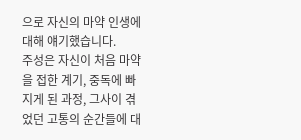으로 자신의 마약 인생에 대해 얘기했습니다.
주성은 자신이 처음 마약을 접한 계기, 중독에 빠지게 된 과정, 그사이 겪었던 고통의 순간들에 대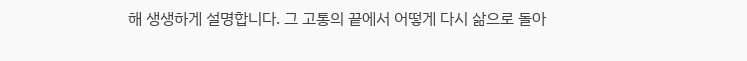해 생생하게 설명합니다. 그 고통의 끝에서 어떻게 다시 삶으로 돌아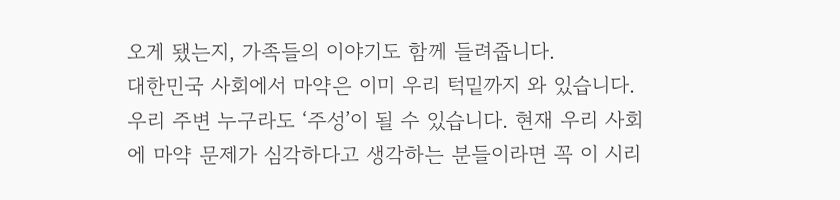오게 됐는지, 가족들의 이야기도 함께 들려줍니다.
대한민국 사회에서 마약은 이미 우리 턱밑까지 와 있습니다. 우리 주변 누구라도 ‘주성’이 될 수 있습니다. 현재 우리 사회에 마약 문제가 심각하다고 생각하는 분들이라면 꼭 이 시리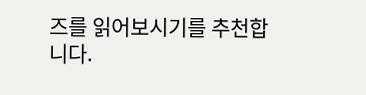즈를 읽어보시기를 추천합니다.